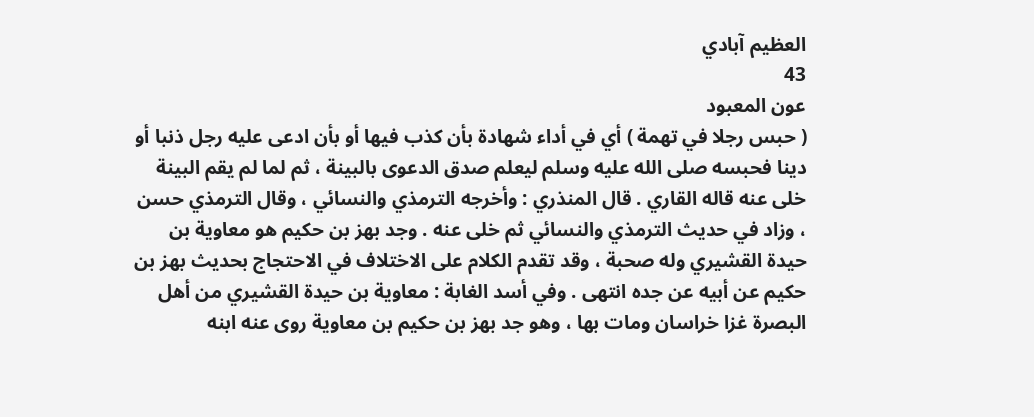العظيم آبادي
43
عون المعبود
( حبس رجلا في تهمة ) أي في أداء شهادة بأن كذب فيها أو بأن ادعى عليه رجل ذنبا أو دينا فحبسه صلى الله عليه وسلم ليعلم صدق الدعوى بالبينة ، ثم لما لم يقم البينة خلى عنه قاله القاري . قال المنذري : وأخرجه الترمذي والنسائي ، وقال الترمذي حسن ، وزاد في حديث الترمذي والنسائي ثم خلى عنه . وجد بهز بن حكيم هو معاوية بن حيدة القشيري وله صحبة ، وقد تقدم الكلام على الاختلاف في الاحتجاج بحديث بهز بن حكيم عن أبيه عن جده انتهى . وفي أسد الغابة : معاوية بن حيدة القشيري من أهل البصرة غزا خراسان ومات بها ، وهو جد بهز بن حكيم بن معاوية روى عنه ابنه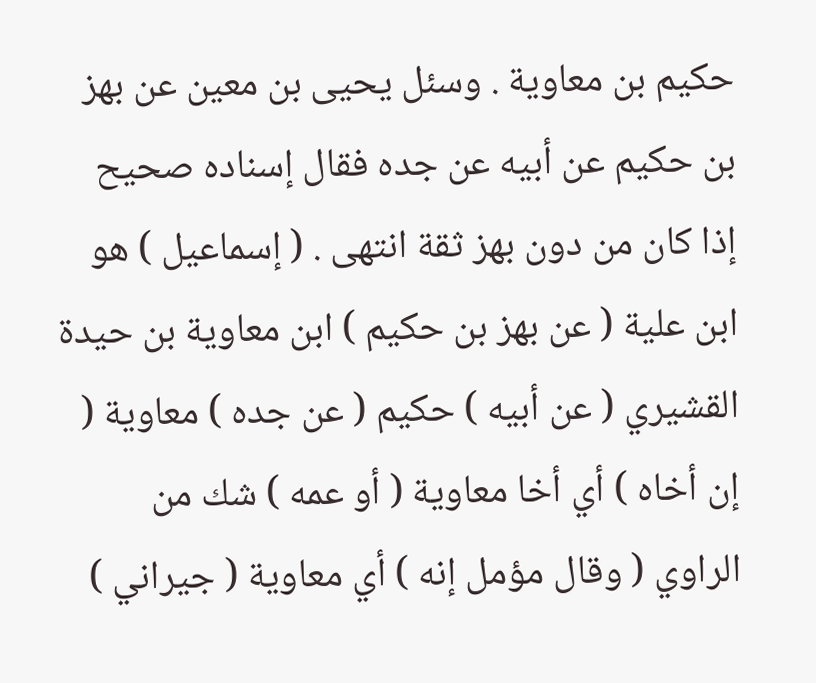حكيم بن معاوية . وسئل يحيى بن معين عن بهز بن حكيم عن أبيه عن جده فقال إسناده صحيح إذا كان من دون بهز ثقة انتهى . ( إسماعيل ) هو ابن علية ( عن بهز بن حكيم ) ابن معاوية بن حيدة القشيري ( عن أبيه ) حكيم ( عن جده ) معاوية ( إن أخاه ) أي أخا معاوية ( أو عمه ) شك من الراوي ( وقال مؤمل إنه ) أي معاوية ( جيراني )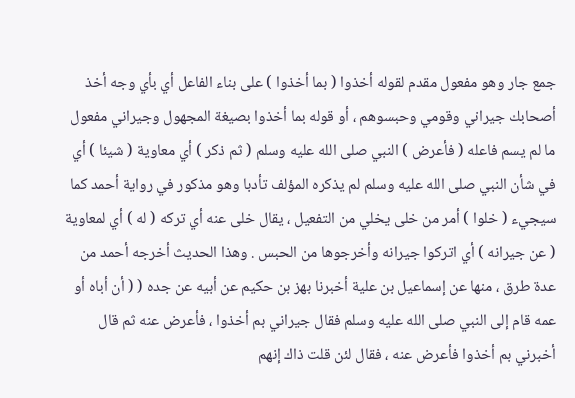جمع جار وهو مفعول مقدم لقوله أخذوا ( بما أخذوا ) على بناء الفاعل أي بأي وجه أخذ أصحابك جيراني وقومي وحبسوهم ، أو قوله بما أخذوا بصيغة المجهول وجيراني مفعول ما لم يسم فاعله ( فأعرض ) النبي صلى الله عليه وسلم ( ثم ذكر ) أي معاوية ( شيئا ) أي في شأن النبي صلى الله عليه وسلم لم يذكره المؤلف تأدبا وهو مذكور في رواية أحمد كما سيجيء ( خلوا ) أمر من خلى يخلي من التفعيل ، يقال خلى عنه أي تركه ( له ) أي لمعاوية ( عن جيرانه ) أي اتركوا جيرانه وأخرجوها من الحبس . وهذا الحديث أخرجه أحمد من عدة طرق ، منها عن إسماعيل بن علية أخبرنا بهز بن حكيم عن أبيه عن جده ( ( أن أباه أو عمه قام إلى النبي صلى الله عليه وسلم فقال جيراني بم أخذوا ، فأعرض عنه ثم قال أخبرني بم أخذوا فأعرض عنه ، فقال لئن قلت ذاك إنهم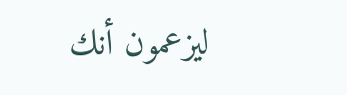ليزعمون أنك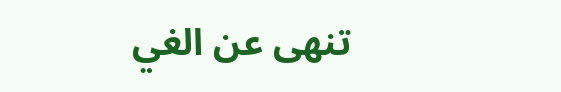تنهى عن الغي